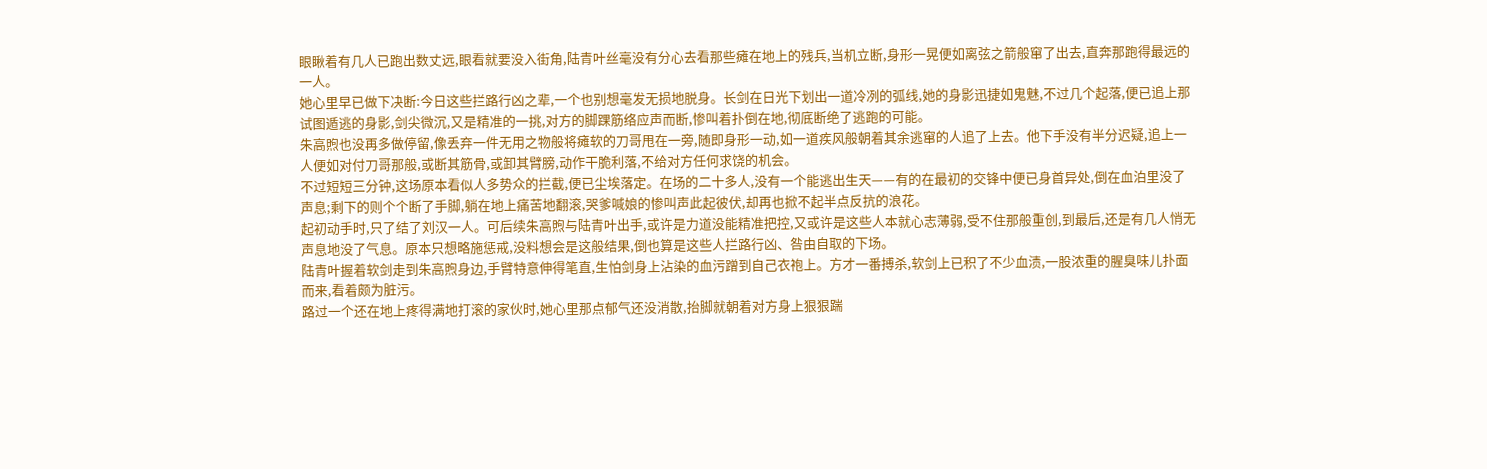眼瞅着有几人已跑出数丈远,眼看就要没入街角,陆青叶丝毫没有分心去看那些瘫在地上的残兵,当机立断,身形一晃便如离弦之箭般窜了出去,直奔那跑得最远的一人。
她心里早已做下决断:今日这些拦路行凶之辈,一个也别想毫发无损地脱身。长剑在日光下划出一道冷冽的弧线,她的身影迅捷如鬼魅,不过几个起落,便已追上那试图遁逃的身影,剑尖微沉,又是精准的一挑,对方的脚踝筋络应声而断,惨叫着扑倒在地,彻底断绝了逃跑的可能。
朱高煦也没再多做停留,像丢弃一件无用之物般将瘫软的刀哥甩在一旁,随即身形一动,如一道疾风般朝着其余逃窜的人追了上去。他下手没有半分迟疑,追上一人便如对付刀哥那般,或断其筋骨,或卸其臂膀,动作干脆利落,不给对方任何求饶的机会。
不过短短三分钟,这场原本看似人多势众的拦截,便已尘埃落定。在场的二十多人,没有一个能逃出生天——有的在最初的交锋中便已身首异处,倒在血泊里没了声息;剩下的则个个断了手脚,躺在地上痛苦地翻滚,哭爹喊娘的惨叫声此起彼伏,却再也掀不起半点反抗的浪花。
起初动手时,只了结了刘汉一人。可后续朱高煦与陆青叶出手,或许是力道没能精准把控,又或许是这些人本就心志薄弱,受不住那般重创,到最后,还是有几人悄无声息地没了气息。原本只想略施惩戒,没料想会是这般结果,倒也算是这些人拦路行凶、咎由自取的下场。
陆青叶握着软剑走到朱高煦身边,手臂特意伸得笔直,生怕剑身上沾染的血污蹭到自己衣袍上。方才一番搏杀,软剑上已积了不少血渍,一股浓重的腥臭味儿扑面而来,看着颇为脏污。
路过一个还在地上疼得满地打滚的家伙时,她心里那点郁气还没消散,抬脚就朝着对方身上狠狠踹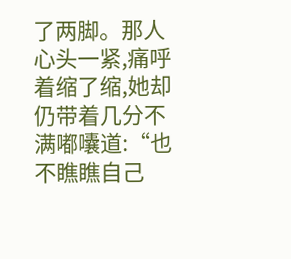了两脚。那人心头一紧,痛呼着缩了缩,她却仍带着几分不满嘟囔道:“也不瞧瞧自己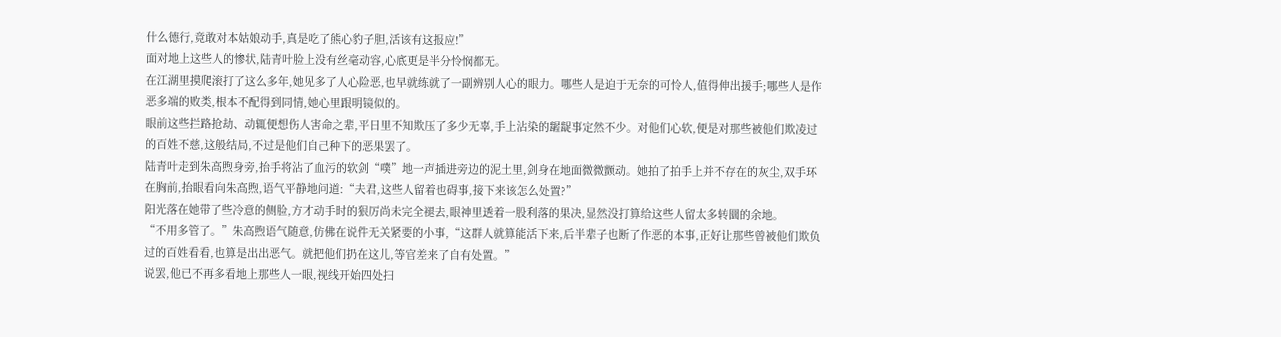什么德行,竟敢对本姑娘动手,真是吃了熊心豹子胆,活该有这报应!”
面对地上这些人的惨状,陆青叶脸上没有丝毫动容,心底更是半分怜悯都无。
在江湖里摸爬滚打了这么多年,她见多了人心险恶,也早就练就了一副辨别人心的眼力。哪些人是迫于无奈的可怜人,值得伸出援手;哪些人是作恶多端的败类,根本不配得到同情,她心里跟明镜似的。
眼前这些拦路抢劫、动辄便想伤人害命之辈,平日里不知欺压了多少无辜,手上沾染的龌龊事定然不少。对他们心软,便是对那些被他们欺凌过的百姓不慈,这般结局,不过是他们自己种下的恶果罢了。
陆青叶走到朱高煦身旁,抬手将沾了血污的软剑“噗”地一声插进旁边的泥土里,剑身在地面微微颤动。她拍了拍手上并不存在的灰尘,双手环在胸前,抬眼看向朱高煦,语气平静地问道:“夫君,这些人留着也碍事,接下来该怎么处置?”
阳光落在她带了些冷意的侧脸,方才动手时的狠厉尚未完全褪去,眼神里透着一股利落的果决,显然没打算给这些人留太多转圜的余地。
“不用多管了。”朱高煦语气随意,仿佛在说件无关紧要的小事,“这群人就算能活下来,后半辈子也断了作恶的本事,正好让那些曾被他们欺负过的百姓看看,也算是出出恶气。就把他们扔在这儿,等官差来了自有处置。”
说罢,他已不再多看地上那些人一眼,视线开始四处扫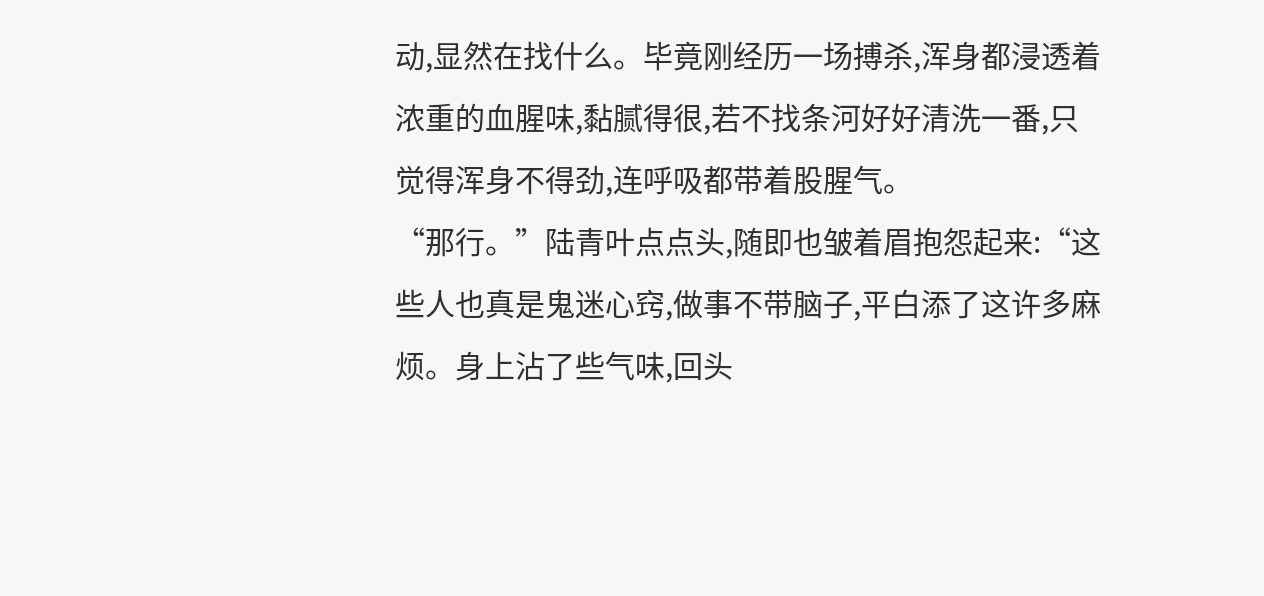动,显然在找什么。毕竟刚经历一场搏杀,浑身都浸透着浓重的血腥味,黏腻得很,若不找条河好好清洗一番,只觉得浑身不得劲,连呼吸都带着股腥气。
“那行。”陆青叶点点头,随即也皱着眉抱怨起来:“这些人也真是鬼迷心窍,做事不带脑子,平白添了这许多麻烦。身上沾了些气味,回头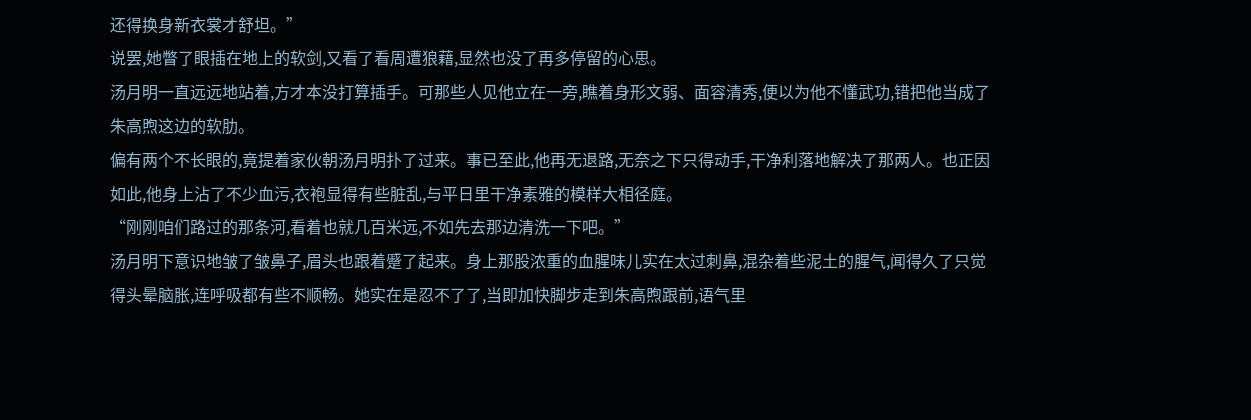还得换身新衣裳才舒坦。”
说罢,她瞥了眼插在地上的软剑,又看了看周遭狼藉,显然也没了再多停留的心思。
汤月明一直远远地站着,方才本没打算插手。可那些人见他立在一旁,瞧着身形文弱、面容清秀,便以为他不懂武功,错把他当成了朱高煦这边的软肋。
偏有两个不长眼的,竟提着家伙朝汤月明扑了过来。事已至此,他再无退路,无奈之下只得动手,干净利落地解决了那两人。也正因如此,他身上沾了不少血污,衣袍显得有些脏乱,与平日里干净素雅的模样大相径庭。
“刚刚咱们路过的那条河,看着也就几百米远,不如先去那边清洗一下吧。”
汤月明下意识地皱了皱鼻子,眉头也跟着蹙了起来。身上那股浓重的血腥味儿实在太过刺鼻,混杂着些泥土的腥气,闻得久了只觉得头晕脑胀,连呼吸都有些不顺畅。她实在是忍不了了,当即加快脚步走到朱高煦跟前,语气里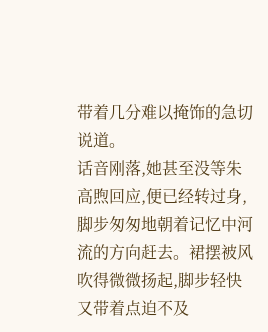带着几分难以掩饰的急切说道。
话音刚落,她甚至没等朱高煦回应,便已经转过身,脚步匆匆地朝着记忆中河流的方向赶去。裙摆被风吹得微微扬起,脚步轻快又带着点迫不及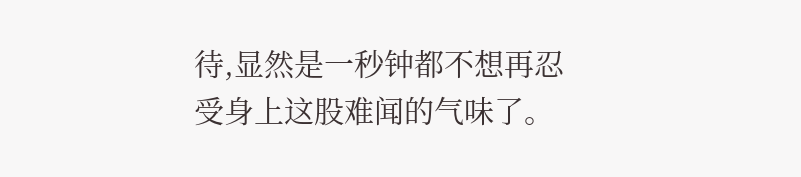待,显然是一秒钟都不想再忍受身上这股难闻的气味了。